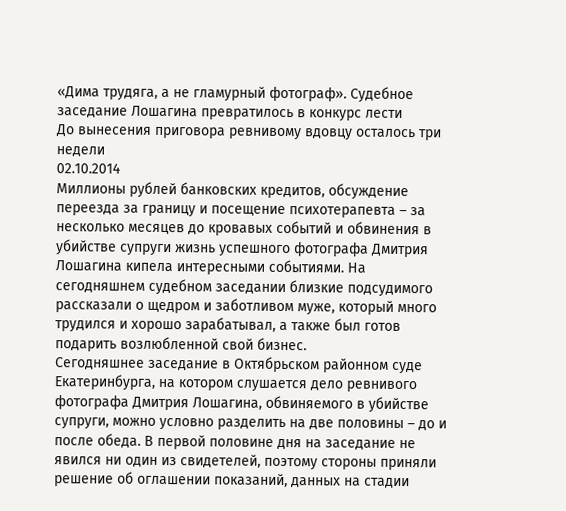«Дима трудяга, а не гламурный фотограф». Судебное заседание Лошагина превратилось в конкурс лести
До вынесения приговора ревнивому вдовцу осталось три недели
02.10.2014
Миллионы рублей банковских кредитов, обсуждение переезда за границу и посещение психотерапевта – за несколько месяцев до кровавых событий и обвинения в убийстве супруги жизнь успешного фотографа Дмитрия Лошагина кипела интересными событиями. На сегодняшнем судебном заседании близкие подсудимого рассказали о щедром и заботливом муже, который много трудился и хорошо зарабатывал, а также был готов подарить возлюбленной свой бизнес.
Сегодняшнее заседание в Октябрьском районном суде Екатеринбурга, на котором слушается дело ревнивого фотографа Дмитрия Лошагина, обвиняемого в убийстве супруги, можно условно разделить на две половины – до и после обеда. В первой половине дня на заседание не явился ни один из свидетелей, поэтому стороны приняли решение об оглашении показаний, данных на стадии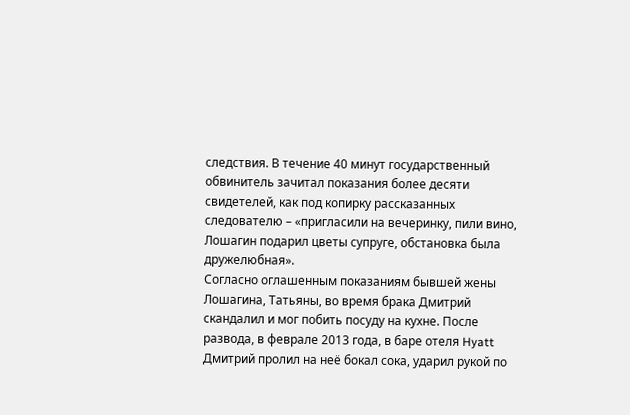следствия. В течение 40 минут государственный обвинитель зачитал показания более десяти свидетелей, как под копирку рассказанных следователю – «пригласили на вечеринку, пили вино, Лошагин подарил цветы супруге, обстановка была дружелюбная».
Согласно оглашенным показаниям бывшей жены Лошагина, Татьяны, во время брака Дмитрий скандалил и мог побить посуду на кухне. После развода, в феврале 2013 года, в баре отеля Hyatt Дмитрий пролил на неё бокал сока, ударил рукой по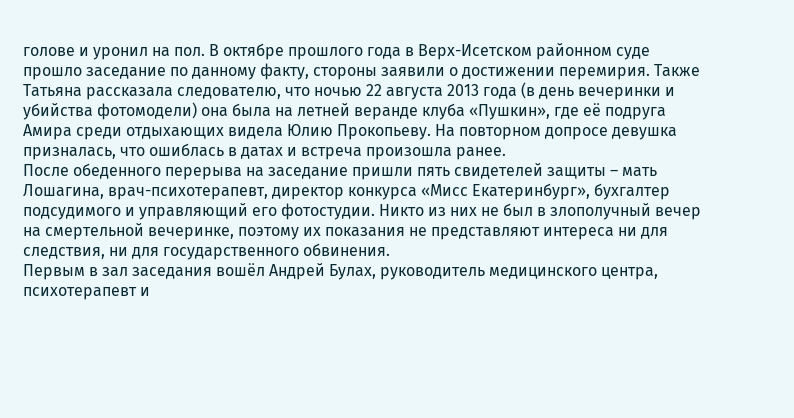голове и уронил на пол. В октябре прошлого года в Верх-Исетском районном суде прошло заседание по данному факту, стороны заявили о достижении перемирия. Также Татьяна рассказала следователю, что ночью 22 августа 2013 года (в день вечеринки и убийства фотомодели) она была на летней веранде клуба «Пушкин», где её подруга Амира среди отдыхающих видела Юлию Прокопьеву. На повторном допросе девушка призналась, что ошиблась в датах и встреча произошла ранее.
После обеденного перерыва на заседание пришли пять свидетелей защиты – мать Лошагина, врач-психотерапевт, директор конкурса «Мисс Екатеринбург», бухгалтер подсудимого и управляющий его фотостудии. Никто из них не был в злополучный вечер на смертельной вечеринке, поэтому их показания не представляют интереса ни для следствия, ни для государственного обвинения.
Первым в зал заседания вошёл Андрей Булах, руководитель медицинского центра, психотерапевт и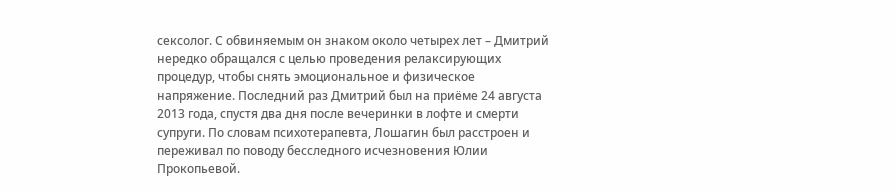сексолог. С обвиняемым он знаком около четырех лет – Дмитрий нередко обращался с целью проведения релаксирующих процедур, чтобы снять эмоциональное и физическое напряжение. Последний раз Дмитрий был на приёме 24 августа 2013 года, спустя два дня после вечеринки в лофте и смерти супруги. По словам психотерапевта, Лошагин был расстроен и переживал по поводу бесследного исчезновения Юлии Прокопьевой.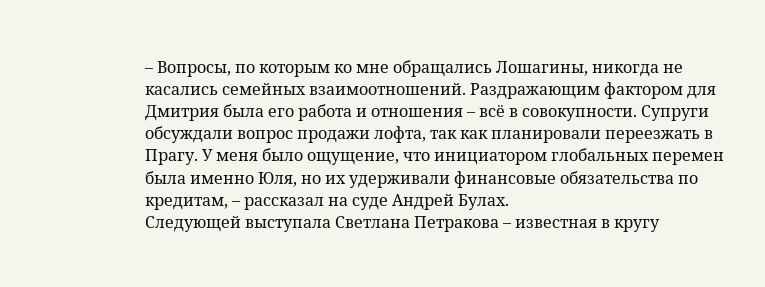– Вопросы, по которым ко мне обращались Лошагины, никогда не касались семейных взаимоотношений. Раздражающим фактором для Дмитрия была его работа и отношения – всё в совокупности. Супруги обсуждали вопрос продажи лофта, так как планировали переезжать в Прагу. У меня было ощущение, что инициатором глобальных перемен была именно Юля, но их удерживали финансовые обязательства по кредитам, – рассказал на суде Андрей Булах.
Следующей выступала Светлана Петракова – известная в кругу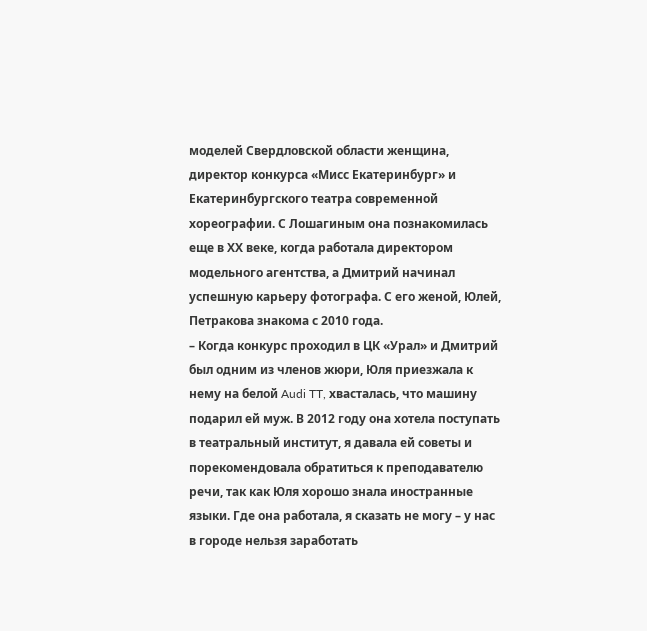моделей Свердловской области женщина, директор конкурса «Мисс Екатеринбург» и Екатеринбургского театра современной хореографии. С Лошагиным она познакомилась еще в ХХ веке, когда работала директором модельного агентства, а Дмитрий начинал успешную карьеру фотографа. С его женой, Юлей, Петракова знакома с 2010 года.
– Когда конкурс проходил в ЦК «Урал» и Дмитрий был одним из членов жюри, Юля приезжала к нему на белой Audi TT, хвасталась, что машину подарил ей муж. В 2012 году она хотела поступать в театральный институт, я давала ей советы и порекомендовала обратиться к преподавателю речи, так как Юля хорошо знала иностранные языки. Где она работала, я сказать не могу – у нас в городе нельзя заработать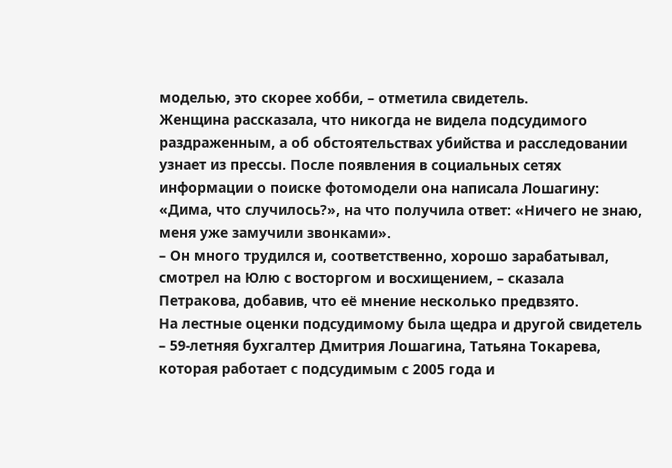моделью, это скорее хобби, – отметила свидетель.
Женщина рассказала, что никогда не видела подсудимого раздраженным, а об обстоятельствах убийства и расследовании узнает из прессы. После появления в социальных сетях информации о поиске фотомодели она написала Лошагину: «Дима, что случилось?», на что получила ответ: «Ничего не знаю, меня уже замучили звонками».
– Он много трудился и, соответственно, хорошо зарабатывал, смотрел на Юлю с восторгом и восхищением, – сказала Петракова, добавив, что её мнение несколько предвзято.
На лестные оценки подсудимому была щедра и другой свидетель – 59-летняя бухгалтер Дмитрия Лошагина, Татьяна Токарева, которая работает с подсудимым с 2005 года и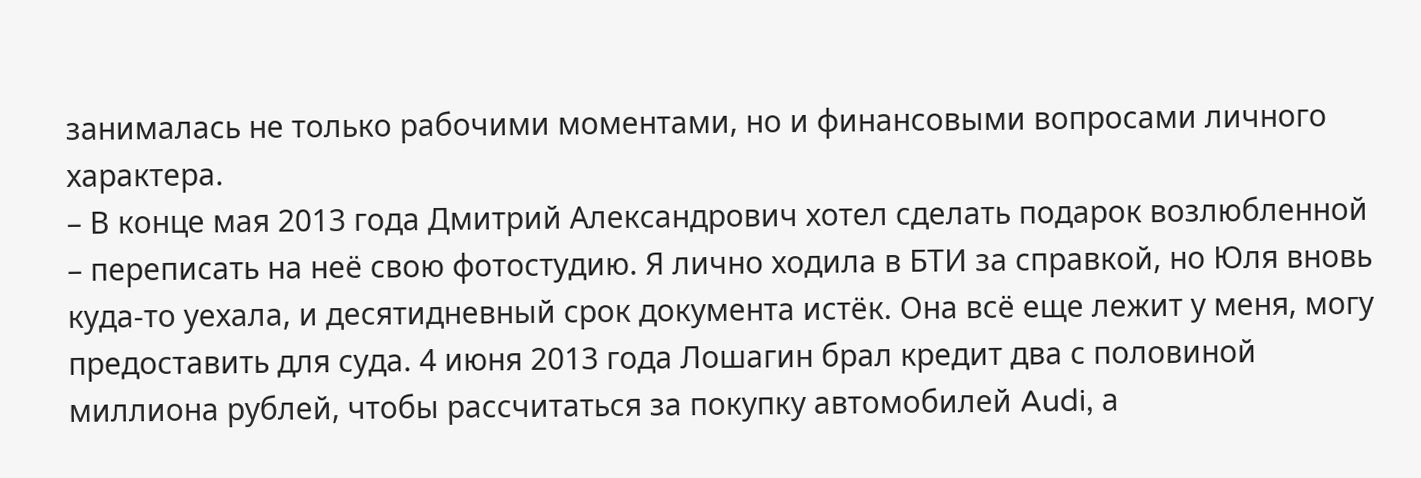занималась не только рабочими моментами, но и финансовыми вопросами личного характера.
– В конце мая 2013 года Дмитрий Александрович хотел сделать подарок возлюбленной – переписать на неё свою фотостудию. Я лично ходила в БТИ за справкой, но Юля вновь куда-то уехала, и десятидневный срок документа истёк. Она всё еще лежит у меня, могу предоставить для суда. 4 июня 2013 года Лошагин брал кредит два с половиной миллиона рублей, чтобы рассчитаться за покупку автомобилей Audi, а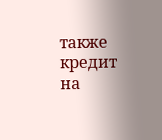также кредит на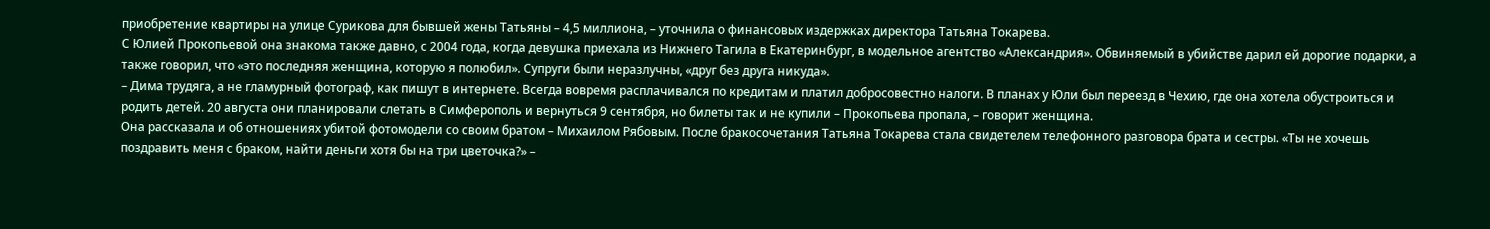приобретение квартиры на улице Сурикова для бывшей жены Татьяны – 4,5 миллиона, – уточнила о финансовых издержках директора Татьяна Токарева.
С Юлией Прокопьевой она знакома также давно, с 2004 года, когда девушка приехала из Нижнего Тагила в Екатеринбург, в модельное агентство «Александрия». Обвиняемый в убийстве дарил ей дорогие подарки, а также говорил, что «это последняя женщина, которую я полюбил». Супруги были неразлучны, «друг без друга никуда».
– Дима трудяга, а не гламурный фотограф, как пишут в интернете. Всегда вовремя расплачивался по кредитам и платил добросовестно налоги. В планах у Юли был переезд в Чехию, где она хотела обустроиться и родить детей. 20 августа они планировали слетать в Симферополь и вернуться 9 сентября, но билеты так и не купили – Прокопьева пропала, – говорит женщина.
Она рассказала и об отношениях убитой фотомодели со своим братом – Михаилом Рябовым. После бракосочетания Татьяна Токарева стала свидетелем телефонного разговора брата и сестры. «Ты не хочешь поздравить меня с браком, найти деньги хотя бы на три цветочка?» –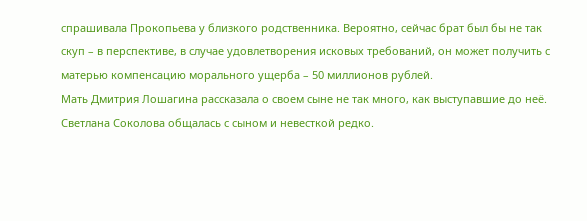спрашивала Прокопьева у близкого родственника. Вероятно, сейчас брат был бы не так скуп – в перспективе, в случае удовлетворения исковых требований, он может получить с матерью компенсацию морального ущерба – 50 миллионов рублей.
Мать Дмитрия Лошагина рассказала о своем сыне не так много, как выступавшие до неё. Светлана Соколова общалась с сыном и невесткой редко.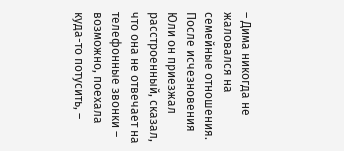– Дима никогда не жаловался на семейные отношения. После исчезновения Юли он приезжал расстроенный, сказал, что она не отвечает на телефонные звонки – возможно, поехала куда-то потусить, –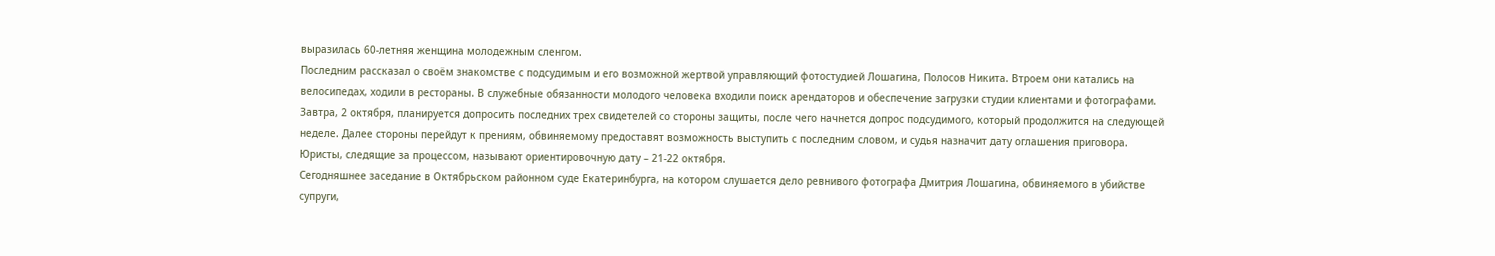выразилась 60-летняя женщина молодежным сленгом.
Последним рассказал о своём знакомстве с подсудимым и его возможной жертвой управляющий фотостудией Лошагина, Полосов Никита. Втроем они катались на велосипедах, ходили в рестораны. В служебные обязанности молодого человека входили поиск арендаторов и обеспечение загрузки студии клиентами и фотографами.
Завтра, 2 октября, планируется допросить последних трех свидетелей со стороны защиты, после чего начнется допрос подсудимого, который продолжится на следующей неделе. Далее стороны перейдут к прениям, обвиняемому предоставят возможность выступить с последним словом, и судья назначит дату оглашения приговора. Юристы, следящие за процессом, называют ориентировочную дату – 21-22 октября.
Сегодняшнее заседание в Октябрьском районном суде Екатеринбурга, на котором слушается дело ревнивого фотографа Дмитрия Лошагина, обвиняемого в убийстве супруги,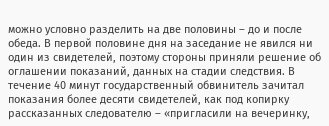можно условно разделить на две половины – до и после обеда. В первой половине дня на заседание не явился ни один из свидетелей, поэтому стороны приняли решение об оглашении показаний, данных на стадии следствия. В течение 40 минут государственный обвинитель зачитал показания более десяти свидетелей, как под копирку рассказанных следователю – «пригласили на вечеринку,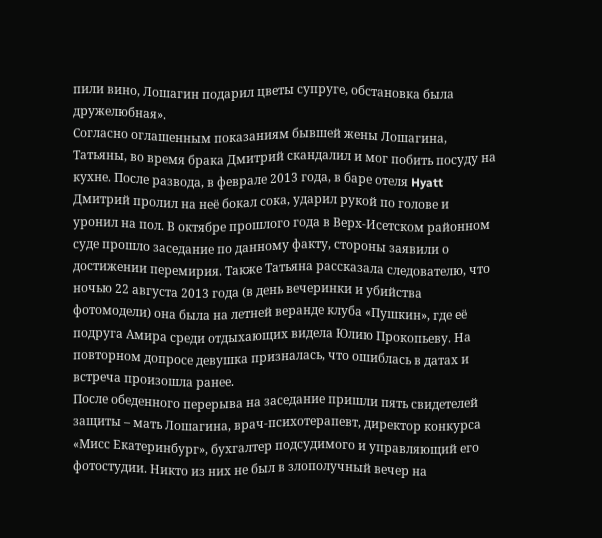пили вино, Лошагин подарил цветы супруге, обстановка была дружелюбная».
Согласно оглашенным показаниям бывшей жены Лошагина, Татьяны, во время брака Дмитрий скандалил и мог побить посуду на кухне. После развода, в феврале 2013 года, в баре отеля Hyatt Дмитрий пролил на неё бокал сока, ударил рукой по голове и уронил на пол. В октябре прошлого года в Верх-Исетском районном суде прошло заседание по данному факту, стороны заявили о достижении перемирия. Также Татьяна рассказала следователю, что ночью 22 августа 2013 года (в день вечеринки и убийства фотомодели) она была на летней веранде клуба «Пушкин», где её подруга Амира среди отдыхающих видела Юлию Прокопьеву. На повторном допросе девушка призналась, что ошиблась в датах и встреча произошла ранее.
После обеденного перерыва на заседание пришли пять свидетелей защиты – мать Лошагина, врач-психотерапевт, директор конкурса «Мисс Екатеринбург», бухгалтер подсудимого и управляющий его фотостудии. Никто из них не был в злополучный вечер на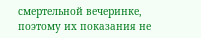смертельной вечеринке, поэтому их показания не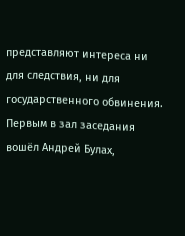представляют интереса ни для следствия, ни для государственного обвинения.
Первым в зал заседания вошёл Андрей Булах,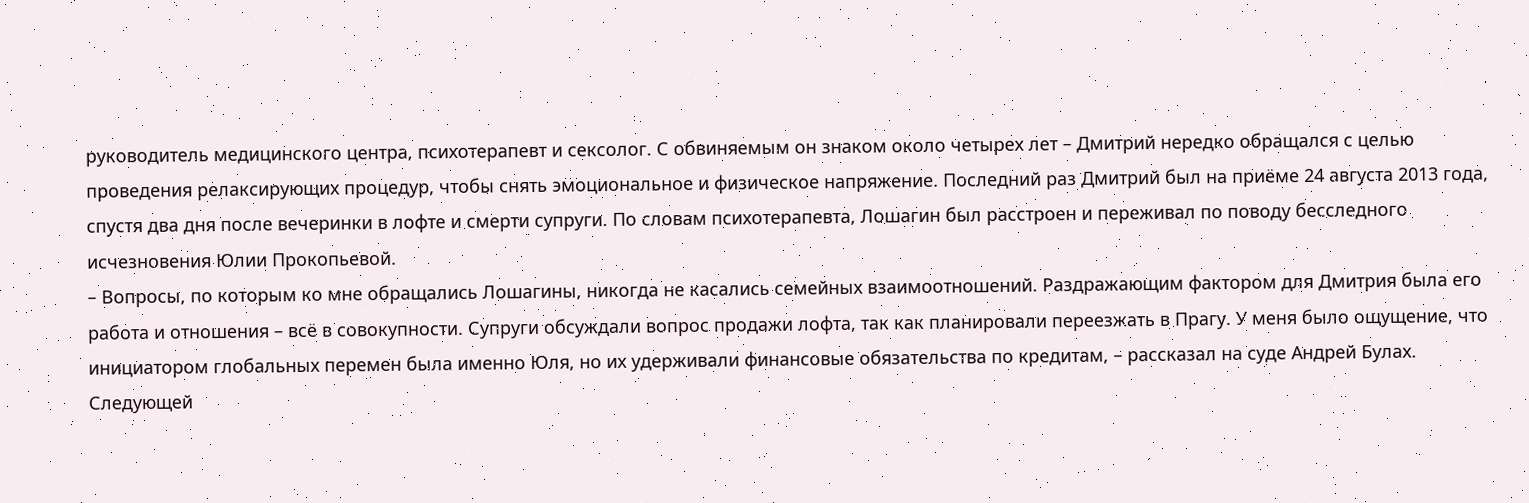руководитель медицинского центра, психотерапевт и сексолог. С обвиняемым он знаком около четырех лет – Дмитрий нередко обращался с целью проведения релаксирующих процедур, чтобы снять эмоциональное и физическое напряжение. Последний раз Дмитрий был на приёме 24 августа 2013 года, спустя два дня после вечеринки в лофте и смерти супруги. По словам психотерапевта, Лошагин был расстроен и переживал по поводу бесследного исчезновения Юлии Прокопьевой.
– Вопросы, по которым ко мне обращались Лошагины, никогда не касались семейных взаимоотношений. Раздражающим фактором для Дмитрия была его работа и отношения – всё в совокупности. Супруги обсуждали вопрос продажи лофта, так как планировали переезжать в Прагу. У меня было ощущение, что инициатором глобальных перемен была именно Юля, но их удерживали финансовые обязательства по кредитам, – рассказал на суде Андрей Булах.
Следующей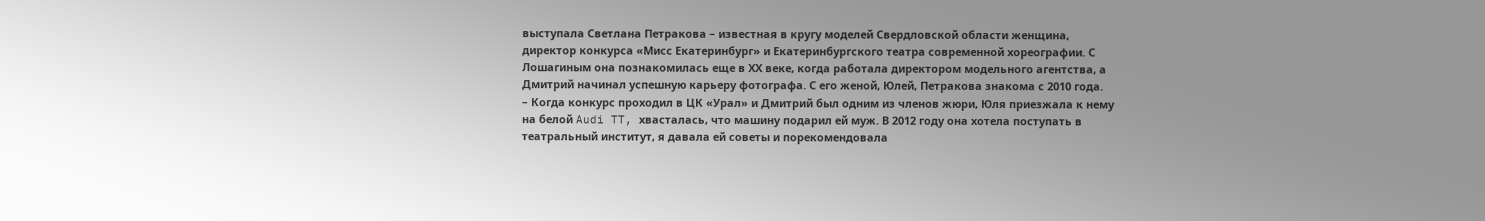выступала Светлана Петракова – известная в кругу моделей Свердловской области женщина, директор конкурса «Мисс Екатеринбург» и Екатеринбургского театра современной хореографии. С Лошагиным она познакомилась еще в ХХ веке, когда работала директором модельного агентства, а Дмитрий начинал успешную карьеру фотографа. С его женой, Юлей, Петракова знакома с 2010 года.
– Когда конкурс проходил в ЦК «Урал» и Дмитрий был одним из членов жюри, Юля приезжала к нему на белой Audi TT, хвасталась, что машину подарил ей муж. В 2012 году она хотела поступать в театральный институт, я давала ей советы и порекомендовала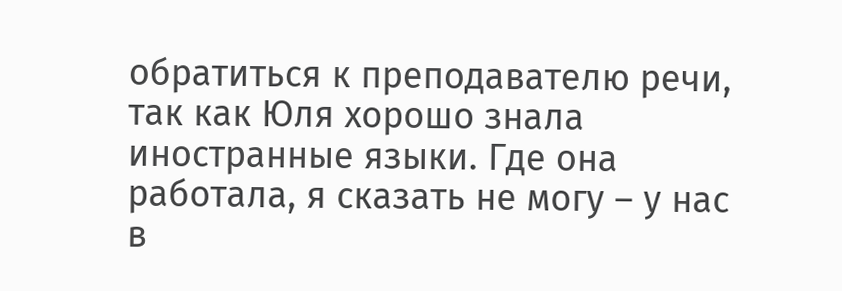обратиться к преподавателю речи, так как Юля хорошо знала иностранные языки. Где она работала, я сказать не могу – у нас в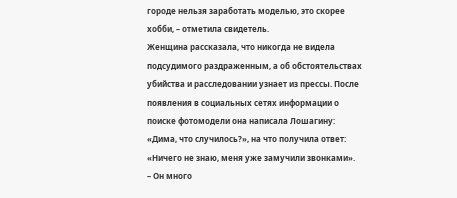городе нельзя заработать моделью, это скорее хобби, – отметила свидетель.
Женщина рассказала, что никогда не видела подсудимого раздраженным, а об обстоятельствах убийства и расследовании узнает из прессы. После появления в социальных сетях информации о поиске фотомодели она написала Лошагину: «Дима, что случилось?», на что получила ответ: «Ничего не знаю, меня уже замучили звонками».
– Он много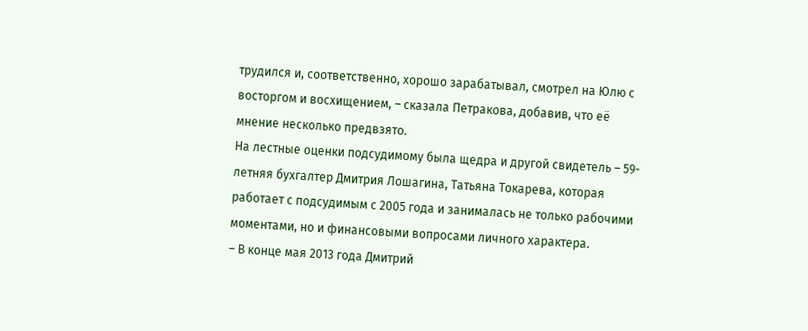трудился и, соответственно, хорошо зарабатывал, смотрел на Юлю с восторгом и восхищением, – сказала Петракова, добавив, что её мнение несколько предвзято.
На лестные оценки подсудимому была щедра и другой свидетель – 59-летняя бухгалтер Дмитрия Лошагина, Татьяна Токарева, которая работает с подсудимым с 2005 года и занималась не только рабочими моментами, но и финансовыми вопросами личного характера.
– В конце мая 2013 года Дмитрий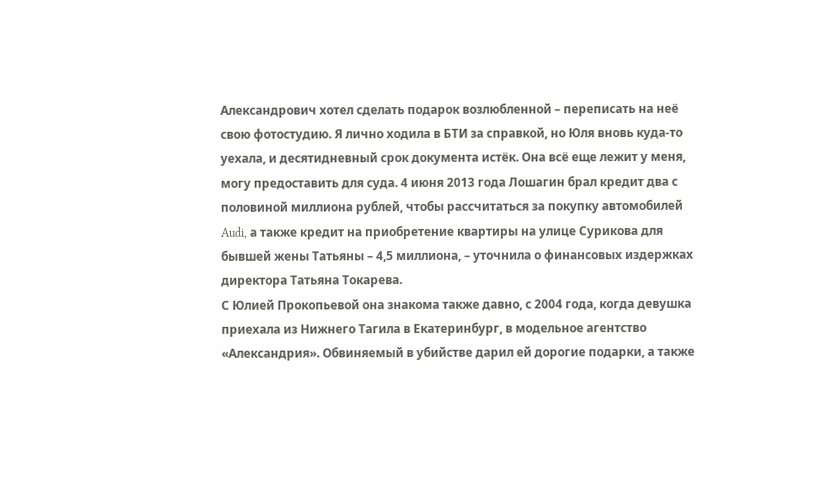Александрович хотел сделать подарок возлюбленной – переписать на неё свою фотостудию. Я лично ходила в БТИ за справкой, но Юля вновь куда-то уехала, и десятидневный срок документа истёк. Она всё еще лежит у меня, могу предоставить для суда. 4 июня 2013 года Лошагин брал кредит два с половиной миллиона рублей, чтобы рассчитаться за покупку автомобилей Audi, а также кредит на приобретение квартиры на улице Сурикова для бывшей жены Татьяны – 4,5 миллиона, – уточнила о финансовых издержках директора Татьяна Токарева.
С Юлией Прокопьевой она знакома также давно, с 2004 года, когда девушка приехала из Нижнего Тагила в Екатеринбург, в модельное агентство «Александрия». Обвиняемый в убийстве дарил ей дорогие подарки, а также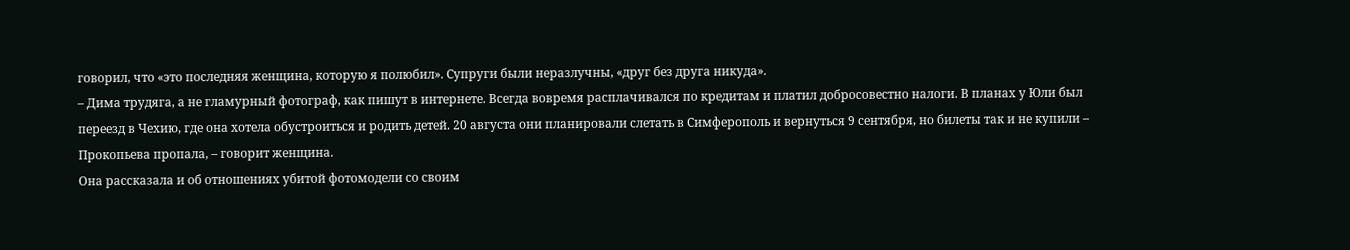говорил, что «это последняя женщина, которую я полюбил». Супруги были неразлучны, «друг без друга никуда».
– Дима трудяга, а не гламурный фотограф, как пишут в интернете. Всегда вовремя расплачивался по кредитам и платил добросовестно налоги. В планах у Юли был переезд в Чехию, где она хотела обустроиться и родить детей. 20 августа они планировали слетать в Симферополь и вернуться 9 сентября, но билеты так и не купили – Прокопьева пропала, – говорит женщина.
Она рассказала и об отношениях убитой фотомодели со своим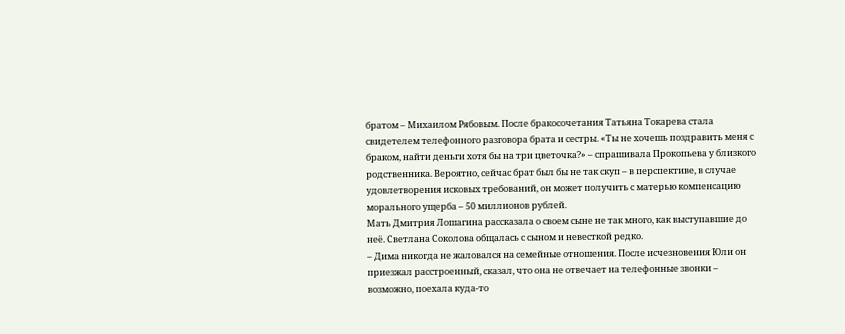братом – Михаилом Рябовым. После бракосочетания Татьяна Токарева стала свидетелем телефонного разговора брата и сестры. «Ты не хочешь поздравить меня с браком, найти деньги хотя бы на три цветочка?» – спрашивала Прокопьева у близкого родственника. Вероятно, сейчас брат был бы не так скуп – в перспективе, в случае удовлетворения исковых требований, он может получить с матерью компенсацию морального ущерба – 50 миллионов рублей.
Мать Дмитрия Лошагина рассказала о своем сыне не так много, как выступавшие до неё. Светлана Соколова общалась с сыном и невесткой редко.
– Дима никогда не жаловался на семейные отношения. После исчезновения Юли он приезжал расстроенный, сказал, что она не отвечает на телефонные звонки – возможно, поехала куда-то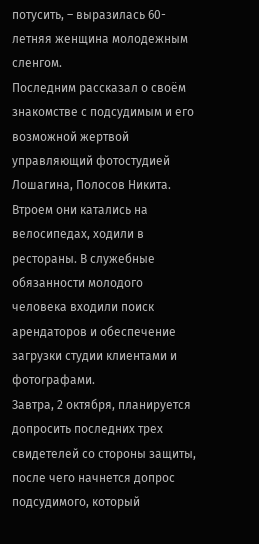потусить, – выразилась 60-летняя женщина молодежным сленгом.
Последним рассказал о своём знакомстве с подсудимым и его возможной жертвой управляющий фотостудией Лошагина, Полосов Никита. Втроем они катались на велосипедах, ходили в рестораны. В служебные обязанности молодого человека входили поиск арендаторов и обеспечение загрузки студии клиентами и фотографами.
Завтра, 2 октября, планируется допросить последних трех свидетелей со стороны защиты, после чего начнется допрос подсудимого, который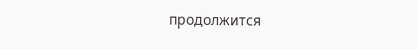продолжится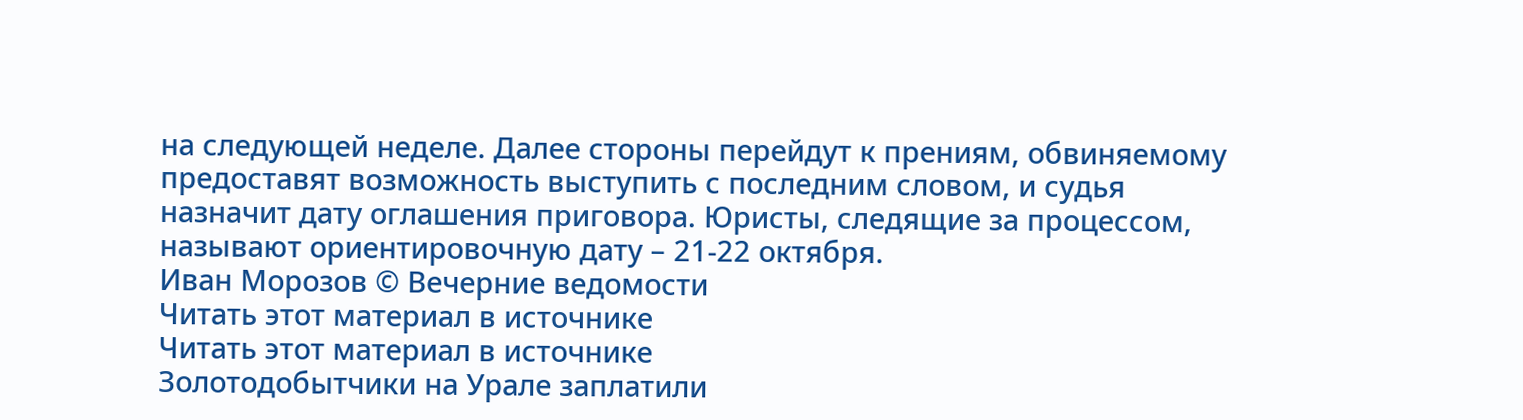на следующей неделе. Далее стороны перейдут к прениям, обвиняемому предоставят возможность выступить с последним словом, и судья назначит дату оглашения приговора. Юристы, следящие за процессом, называют ориентировочную дату – 21-22 октября.
Иван Морозов © Вечерние ведомости
Читать этот материал в источнике
Читать этот материал в источнике
Золотодобытчики на Урале заплатили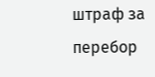штраф за перебор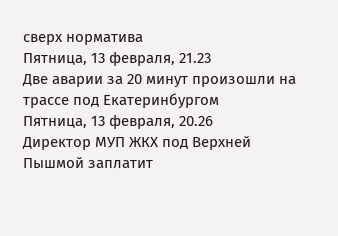сверх норматива
Пятница, 13 февраля, 21.23
Две аварии за 20 минут произошли на трассе под Екатеринбургом
Пятница, 13 февраля, 20.26
Директор МУП ЖКХ под Верхней Пышмой заплатит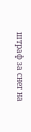штраф за снег на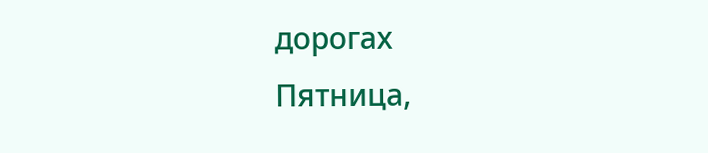дорогах
Пятница,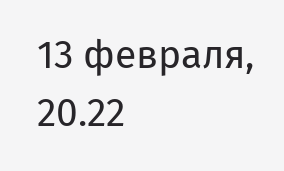13 февраля, 20.22